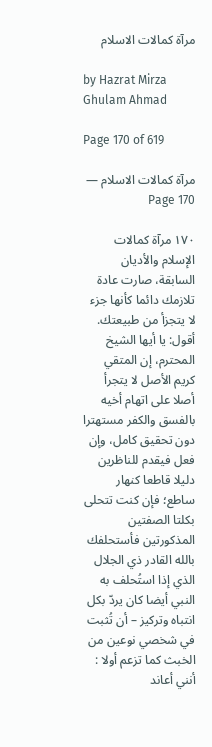مرآة كمالات الاسلام

by Hazrat Mirza Ghulam Ahmad

Page 170 of 619

مرآة كمالات الاسلام — Page 170

۱۷۰ مرآة كمالات الإسلام والأديان السابقة، صارت عادة تلازمك دائما كأنها جزء لا يتجزأ من طبيعتك. أقول: يا أيها الشيخ المحترم، إن المتقي كريم الأصل لا يتجرأ أصلا على اتهام أخيه بالفسق والكفر مستهترا دون تحقيق كامل، وإن فعل فيقدم للناظرين دليلا قاطعا كنهار ساطع؛ فإن كنت تتحلى بكلتا الصفتين المذكورتين فأستحلفك بالله القادر ذي الجلال الذي إذا استُحلف به النبي أيضا كان يردّ بكل انتباه وتركيز – أن تُثبت في شخصي نوعين من الخبث كما تزعم أولا : أنني أعاند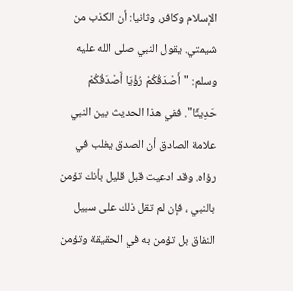الإسلام وكافر، وثانيا: أن الكذب من شيمتي. يقول النبي صلى الله عليه وسلم: "أَصْدَقُكُمْ رُؤْيَا أَصْدَقُكُمْ حَدِيثًا". ففي هذا الحديث بين النبي علامة الصادق أن الصدق يغلب في رؤاه. وقد ادعيت قبل قليل بأنك تؤمن بالنبي ، فإن لم تقل ذلك على سبيل النفاق بل تؤمن به في الحقيقة وتؤمن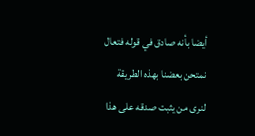أيضا بأنه صادق في قوله فتعال نمتحن بعضنا بهذه الطريقة لنرى من يثبت صدقه على هذا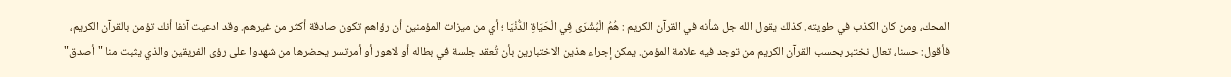المحك، ومن كان الكذب في طويته. كذلك يقول الله جل شأنه في القرآن الكريم : هُمُ الْبُشْرَى فِي الْحَيَاةِ الدُّنْيَا ؛ أي من ميزات المؤمنين أن رؤاهم تكون صادقة أكثر من غيرهم. وقد ادعيت آنفا أنك تؤمن بالقرآن الكريم، فأقول: حسنا، تعال نختبر بحسب القرآن الكريم من توجد فيه علامة المؤمن. يمكن إجراء هذين الاختبارين بأن تُعقد جلسة في بطاله أو لاهور أو أمرتسر يحضرها من شهدوا على رؤى الفريقين والذي يثبت منا "أصدق"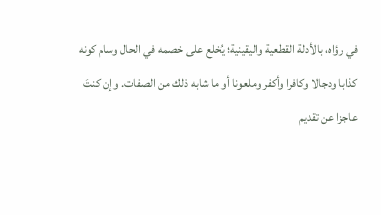في رؤاه، بالأدلة القطعية واليقينية؛ يُخلع على خصمه في الحال وسام كونه كذابا ودجالا وكافرا وأكفر وملعونا أو ما شابه ذلك من الصفات. وإن كنتَ عاجزا عن تقديم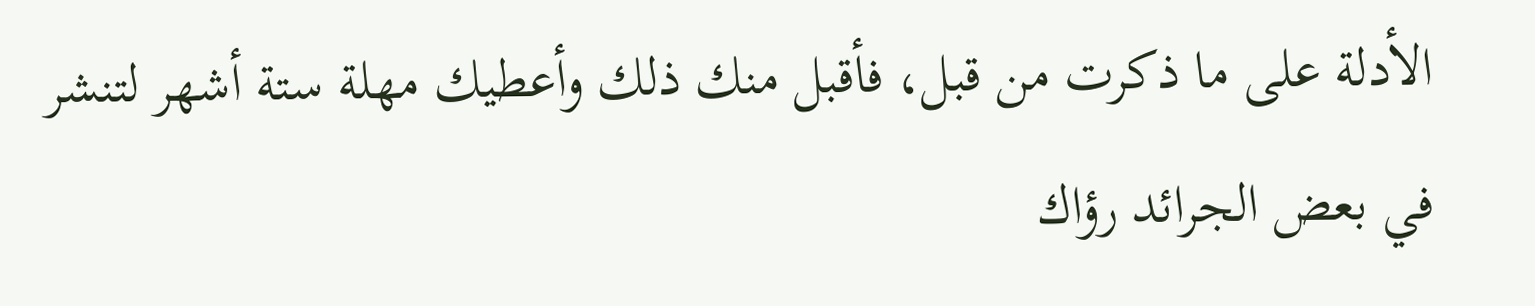الأدلة على ما ذكرت من قبل، فأقبل منك ذلك وأعطيك مهلة ستة أشهر لتنشر في بعض الجرائد رؤاك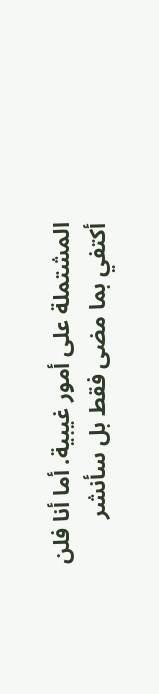المشتملة على أمور غيبية. أما أنا فلن أكتفي بما مضى فقط بل سأنشر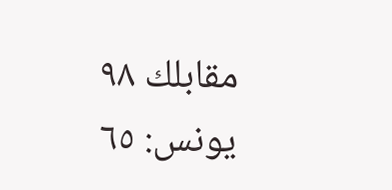مقابلك ۹۸ يونس: ٦٥